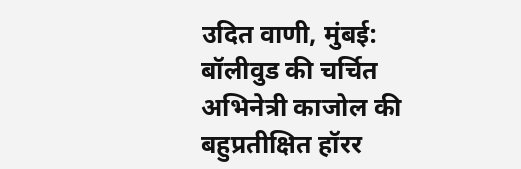उदित वाणी, मुंबई: बॉलीवुड की चर्चित अभिनेत्री काजोल की बहुप्रतीक्षित हॉरर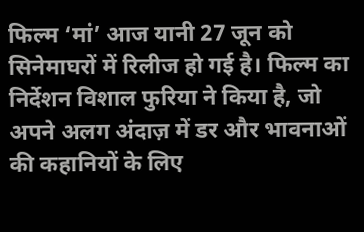फिल्म ‘मां’ आज यानी 27 जून को सिनेमाघरों में रिलीज हो गई है। फिल्म का निर्देशन विशाल फुरिया ने किया है, जो अपने अलग अंदाज़ में डर और भावनाओं की कहानियों के लिए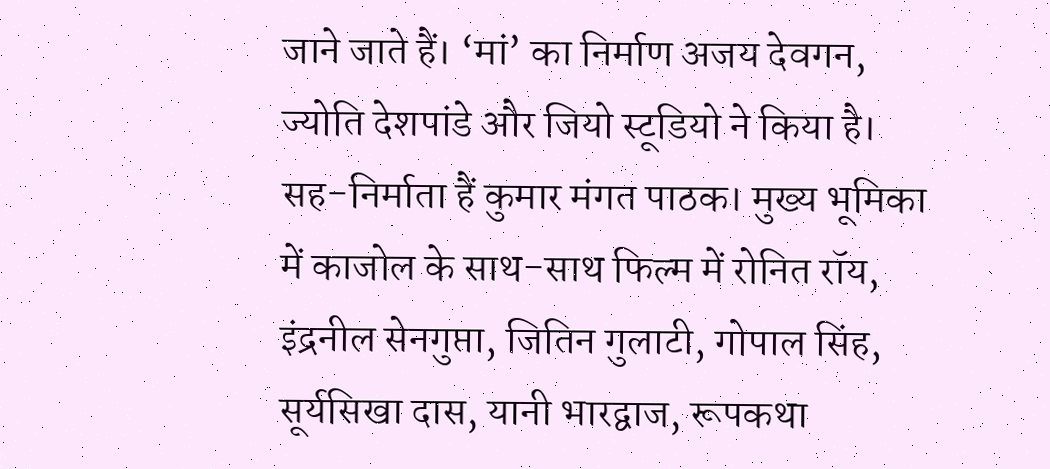जाने जाते हैं। ‘मां’ का निर्माण अजय देवगन, ज्योति देशपांडे और जियो स्टूडियो ने किया है। सह-निर्माता हैं कुमार मंगत पाठक। मुख्य भूमिका में काजोल के साथ-साथ फिल्म में रोनित रॉय, इंद्रनील सेनगुप्ता, जितिन गुलाटी, गोपाल सिंह, सूर्यसिखा दास, यानी भारद्वाज, रूपकथा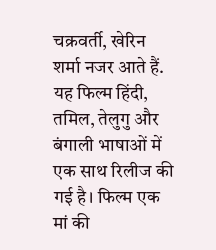चक्रवर्ती, खेरिन शर्मा नजर आते हैं.
यह फिल्म हिंदी, तमिल, तेलुगु और बंगाली भाषाओं में एक साथ रिलीज की गई है। फिल्म एक मां की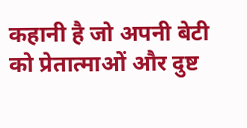कहानी है जो अपनी बेटी को प्रेतात्माओं और दुष्ट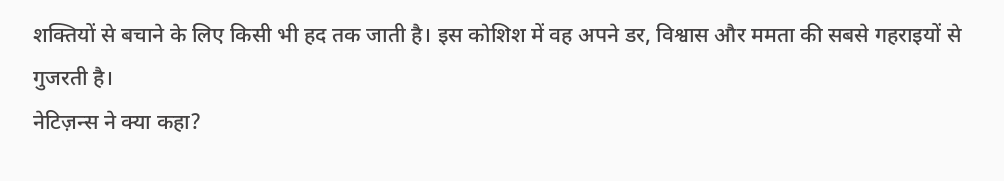शक्तियों से बचाने के लिए किसी भी हद तक जाती है। इस कोशिश में वह अपने डर, विश्वास और ममता की सबसे गहराइयों से गुजरती है।
नेटिज़न्स ने क्या कहा?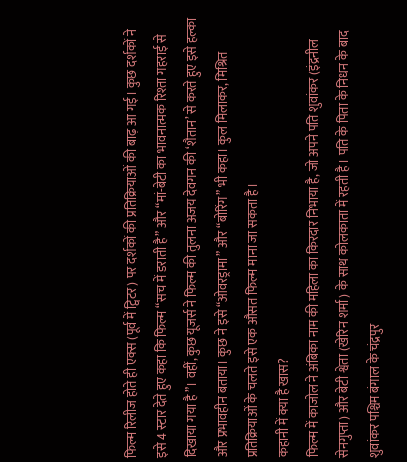फिल्म रिलीज होते ही एक्स (पूर्व में ट्विटर) पर दर्शकों की प्रतिक्रियाओं की बाढ़ आ गई। कुछ दर्शकों ने इसे 4 स्टार देते हुए कहा कि फिल्म “सच में डराती है” और “मां-बेटी का भावनात्मक रिश्ता गहराई से दिखाया गया है”। वहीं, कुछ यूजर्स ने फिल्म की तुलना अजय देवगन की ‘शैतान’ से करते हुए इसे हल्का और प्रभावहीन बताया। कुछ ने इसे “ओवरड्रामा” और “बोरिंग” भी कहा। कुल मिलाकर, मिश्रित प्रतिक्रियाओं के चलते इसे एक औसत फिल्म माना जा सकता है।
कहानी में क्या है खास?
फिल्म में काजोल ने अंबिका नाम की महिला का किरदार निभाया है, जो अपने पति शुवांकर (इंद्रनील सेनगुप्ता) और बेटी श्वेता (खेरिन शर्मा) के साथ कोलकाता में रहती है। पति के पिता के निधन के बाद शुवांकर पश्चिम बंगाल के चंद्रपुर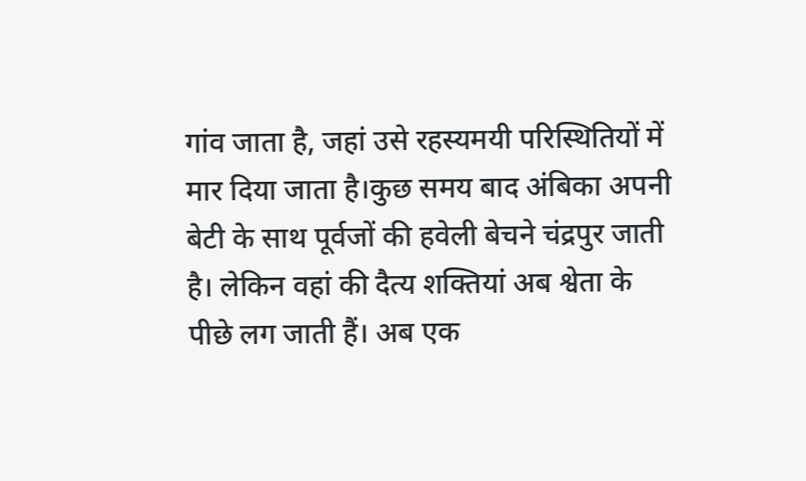गांव जाता है, जहां उसे रहस्यमयी परिस्थितियों में मार दिया जाता है।कुछ समय बाद अंबिका अपनी बेटी के साथ पूर्वजों की हवेली बेचने चंद्रपुर जाती है। लेकिन वहां की दैत्य शक्तियां अब श्वेता के पीछे लग जाती हैं। अब एक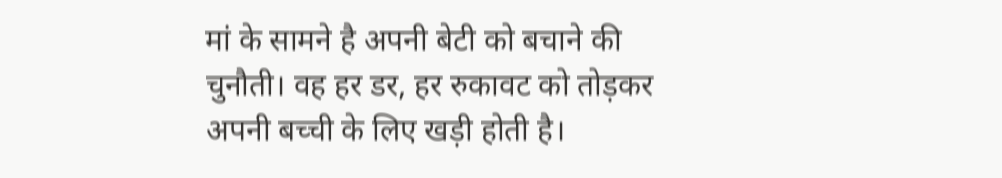मां के सामने है अपनी बेटी को बचाने की चुनौती। वह हर डर, हर रुकावट को तोड़कर अपनी बच्ची के लिए खड़ी होती है।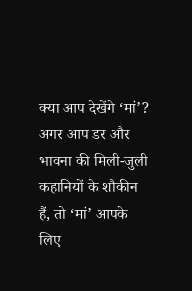क्या आप देखेंगे ‘मां’?
अगर आप डर और भावना की मिली-जुली कहानियों के शौकीन हैं, तो ‘मां’ आपके लिए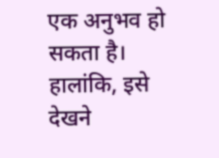एक अनुभव हो सकता है। हालांकि, इसे देखने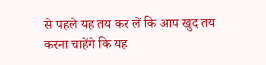से पहले यह तय कर लें कि आप खुद तय करना चाहेंगे कि यह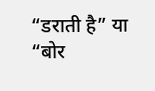“डराती है” या “बोर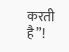करती है”!